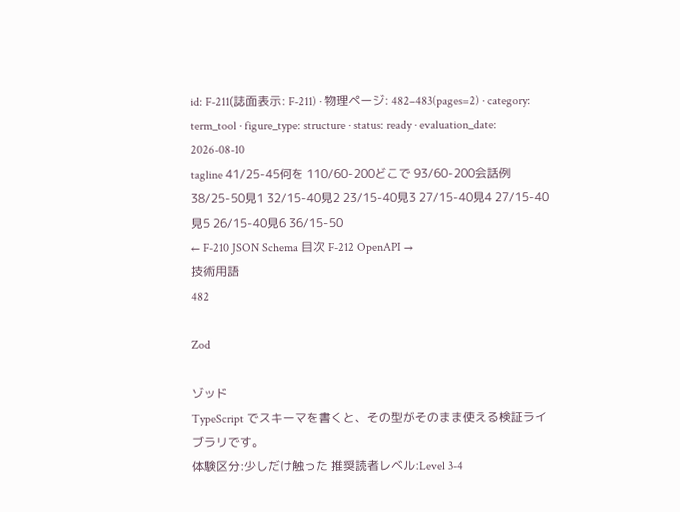id: F-211(誌面表示: F-211) · 物理ページ: 482–483(pages=2) · category: term_tool · figure_type: structure · status: ready · evaluation_date: 2026-08-10
tagline 41/25-45何を 110/60-200どこで 93/60-200会話例 38/25-50見1 32/15-40見2 23/15-40見3 27/15-40見4 27/15-40見5 26/15-40見6 36/15-50
← F-210 JSON Schema 目次 F-212 OpenAPI →
技術用語
482

Zod

ゾッド
TypeScript でスキーマを書くと、その型がそのまま使える検証ライブラリです。
体験区分:少しだけ触った 推奨読者レベル:Level 3-4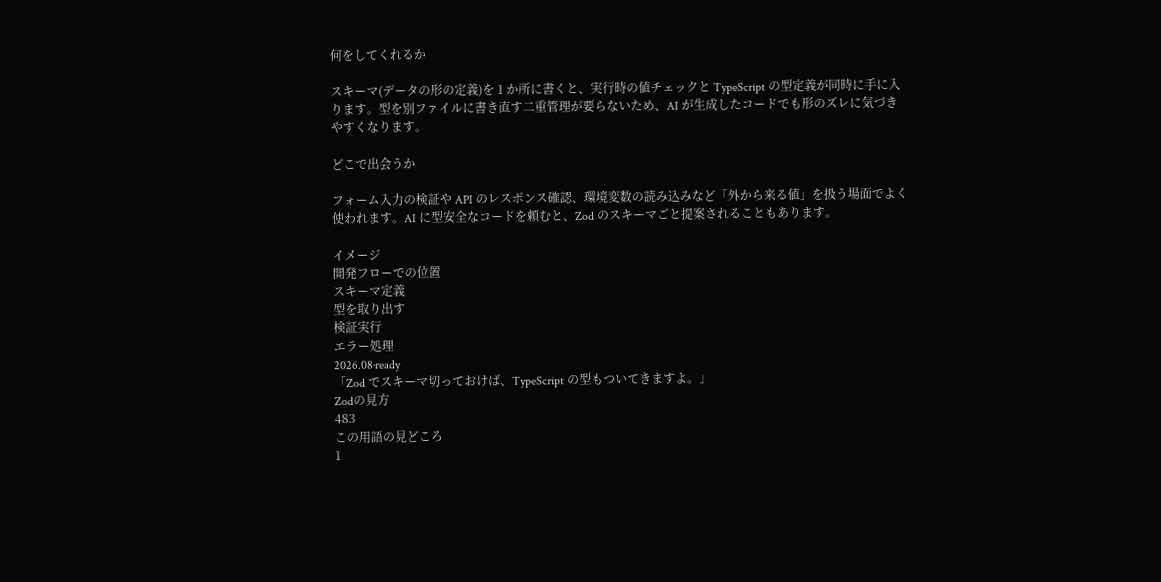何をしてくれるか

スキーマ(データの形の定義)を 1 か所に書くと、実行時の値チェックと TypeScript の型定義が同時に手に入ります。型を別ファイルに書き直す二重管理が要らないため、AI が生成したコードでも形のズレに気づきやすくなります。

どこで出会うか

フォーム入力の検証や API のレスポンス確認、環境変数の読み込みなど「外から来る値」を扱う場面でよく使われます。AI に型安全なコードを頼むと、Zod のスキーマごと提案されることもあります。

イメージ
開発フローでの位置
スキーマ定義
型を取り出す
検証実行
エラー処理
2026.08·ready
「Zod でスキーマ切っておけば、TypeScript の型もついてきますよ。」
Zodの見方
483
この用語の見どころ
1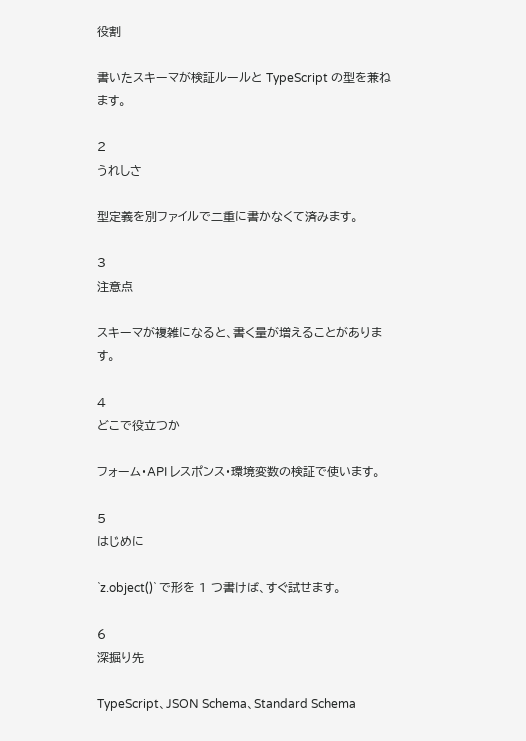役割

書いたスキーマが検証ルールと TypeScript の型を兼ねます。

2
うれしさ

型定義を別ファイルで二重に書かなくて済みます。

3
注意点

スキーマが複雑になると、書く量が増えることがあります。

4
どこで役立つか

フォーム・API レスポンス・環境変数の検証で使います。

5
はじめに

`z.object()` で形を 1 つ書けば、すぐ試せます。

6
深掘り先

TypeScript、JSON Schema、Standard Schema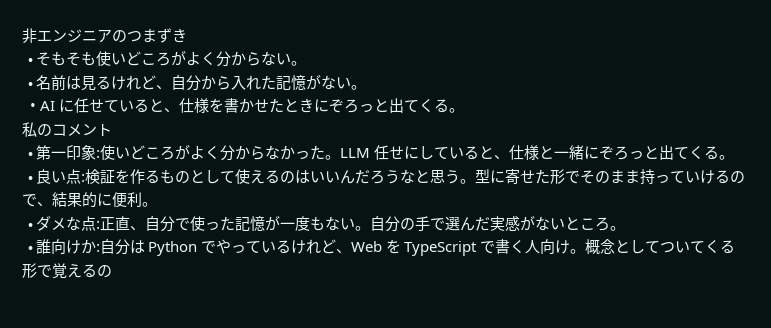非エンジニアのつまずき
  • そもそも使いどころがよく分からない。
  • 名前は見るけれど、自分から入れた記憶がない。
  • AI に任せていると、仕様を書かせたときにぞろっと出てくる。
私のコメント
  • 第一印象:使いどころがよく分からなかった。LLM 任せにしていると、仕様と一緒にぞろっと出てくる。
  • 良い点:検証を作るものとして使えるのはいいんだろうなと思う。型に寄せた形でそのまま持っていけるので、結果的に便利。
  • ダメな点:正直、自分で使った記憶が一度もない。自分の手で選んだ実感がないところ。
  • 誰向けか:自分は Python でやっているけれど、Web を TypeScript で書く人向け。概念としてついてくる形で覚えるの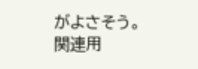がよさそう。
関連用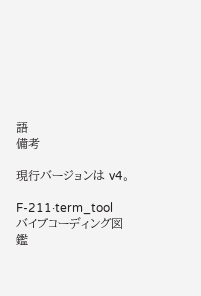語
備考

現行バージョンは v4。

F-211·term_tool
バイブコーディング図鑑